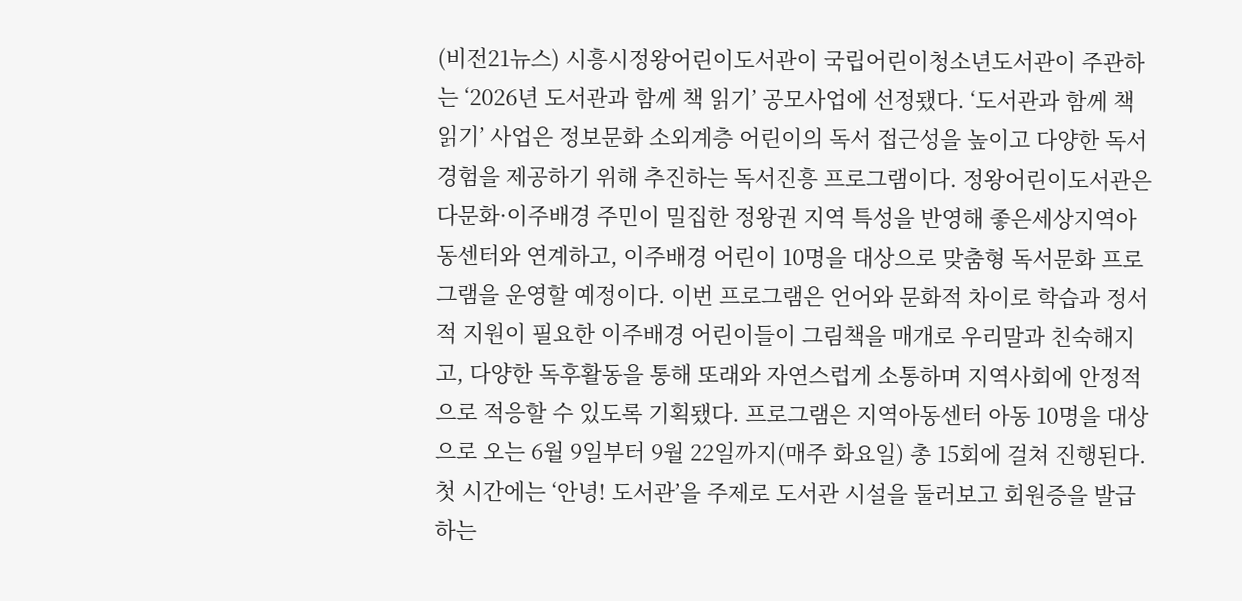(비전21뉴스) 시흥시정왕어린이도서관이 국립어린이청소년도서관이 주관하는 ‘2026년 도서관과 함께 책 읽기’ 공모사업에 선정됐다. ‘도서관과 함께 책 읽기’ 사업은 정보문화 소외계층 어린이의 독서 접근성을 높이고 다양한 독서 경험을 제공하기 위해 추진하는 독서진흥 프로그램이다. 정왕어린이도서관은 다문화·이주배경 주민이 밀집한 정왕권 지역 특성을 반영해 좋은세상지역아동센터와 연계하고, 이주배경 어린이 10명을 대상으로 맞춤형 독서문화 프로그램을 운영할 예정이다. 이번 프로그램은 언어와 문화적 차이로 학습과 정서적 지원이 필요한 이주배경 어린이들이 그림책을 매개로 우리말과 친숙해지고, 다양한 독후활동을 통해 또래와 자연스럽게 소통하며 지역사회에 안정적으로 적응할 수 있도록 기획됐다. 프로그램은 지역아동센터 아동 10명을 대상으로 오는 6월 9일부터 9월 22일까지(매주 화요일) 총 15회에 걸쳐 진행된다. 첫 시간에는 ‘안녕! 도서관’을 주제로 도서관 시설을 둘러보고 회원증을 발급하는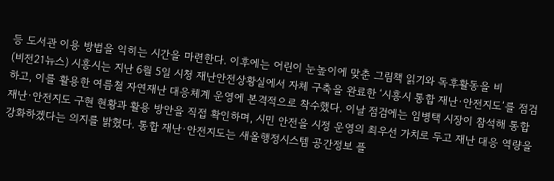등 도서관 이용 방법을 익히는 시간을 마련한다. 이후에는 어린이 눈높이에 맞춘 그림책 읽기와 독후활동을 비
(비전21뉴스) 시흥시는 지난 6월 5일 시청 재난안전상황실에서 자체 구축을 완료한 ‘시흥시 통합 재난·안전지도’를 점검하고, 이를 활용한 여름철 자연재난 대응체계 운영에 본격적으로 착수했다. 이날 점검에는 임병택 시장이 참석해 통합 재난·안전지도 구현 현황과 활용 방안을 직접 확인하며, 시민 안전을 시정 운영의 최우선 가치로 두고 재난 대응 역량을 강화하겠다는 의지를 밝혔다. 통합 재난·안전지도는 새올행정시스템 공간정보 플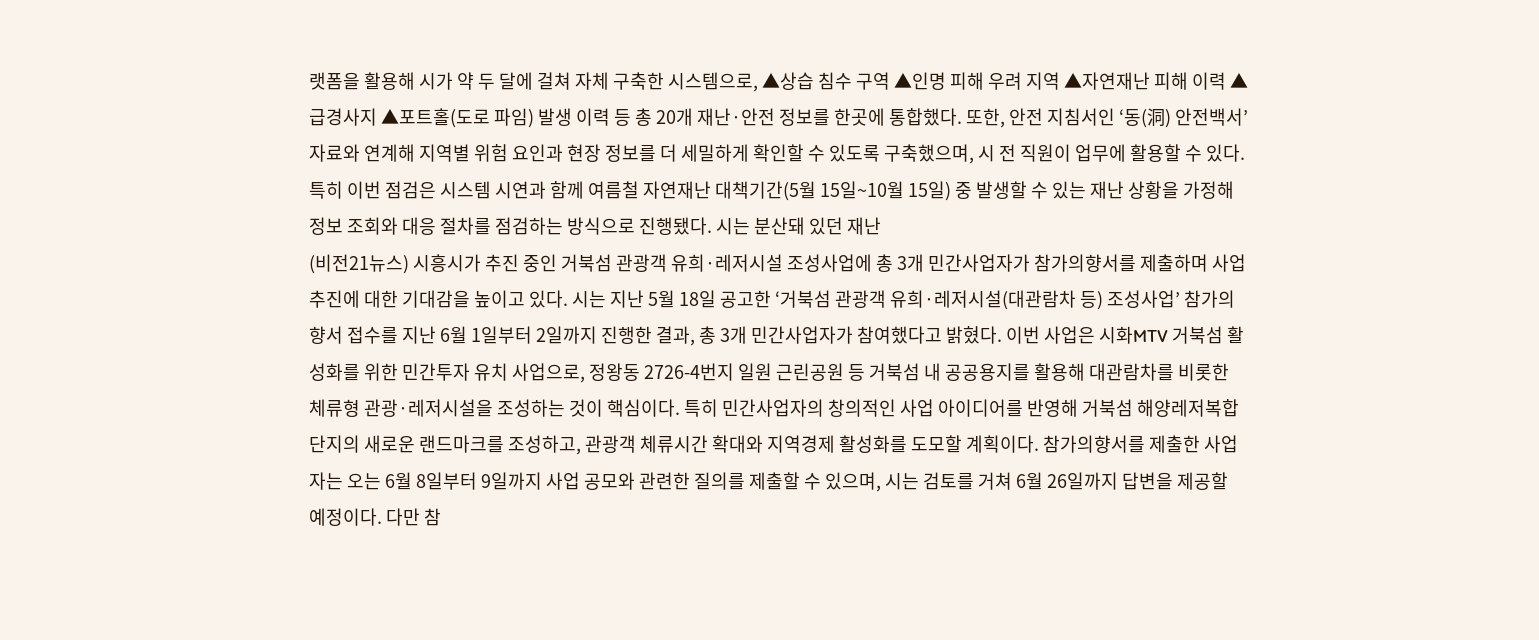랫폼을 활용해 시가 약 두 달에 걸쳐 자체 구축한 시스템으로, ▲상습 침수 구역 ▲인명 피해 우려 지역 ▲자연재난 피해 이력 ▲급경사지 ▲포트홀(도로 파임) 발생 이력 등 총 20개 재난·안전 정보를 한곳에 통합했다. 또한, 안전 지침서인 ‘동(洞) 안전백서’ 자료와 연계해 지역별 위험 요인과 현장 정보를 더 세밀하게 확인할 수 있도록 구축했으며, 시 전 직원이 업무에 활용할 수 있다. 특히 이번 점검은 시스템 시연과 함께 여름철 자연재난 대책기간(5월 15일~10월 15일) 중 발생할 수 있는 재난 상황을 가정해 정보 조회와 대응 절차를 점검하는 방식으로 진행됐다. 시는 분산돼 있던 재난
(비전21뉴스) 시흥시가 추진 중인 거북섬 관광객 유희·레저시설 조성사업에 총 3개 민간사업자가 참가의향서를 제출하며 사업 추진에 대한 기대감을 높이고 있다. 시는 지난 5월 18일 공고한 ‘거북섬 관광객 유희·레저시설(대관람차 등) 조성사업’ 참가의향서 접수를 지난 6월 1일부터 2일까지 진행한 결과, 총 3개 민간사업자가 참여했다고 밝혔다. 이번 사업은 시화MTV 거북섬 활성화를 위한 민간투자 유치 사업으로, 정왕동 2726-4번지 일원 근린공원 등 거북섬 내 공공용지를 활용해 대관람차를 비롯한 체류형 관광·레저시설을 조성하는 것이 핵심이다. 특히 민간사업자의 창의적인 사업 아이디어를 반영해 거북섬 해양레저복합단지의 새로운 랜드마크를 조성하고, 관광객 체류시간 확대와 지역경제 활성화를 도모할 계획이다. 참가의향서를 제출한 사업자는 오는 6월 8일부터 9일까지 사업 공모와 관련한 질의를 제출할 수 있으며, 시는 검토를 거쳐 6월 26일까지 답변을 제공할 예정이다. 다만 참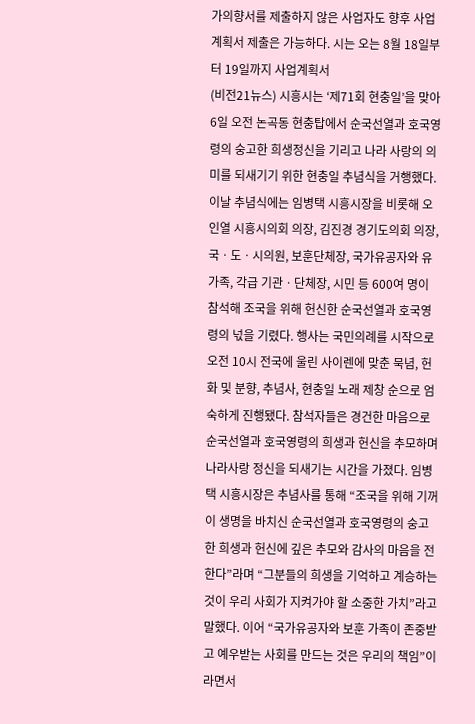가의향서를 제출하지 않은 사업자도 향후 사업계획서 제출은 가능하다. 시는 오는 8월 18일부터 19일까지 사업계획서
(비전21뉴스) 시흥시는 ‘제71회 현충일’을 맞아 6일 오전 논곡동 현충탑에서 순국선열과 호국영령의 숭고한 희생정신을 기리고 나라 사랑의 의미를 되새기기 위한 현충일 추념식을 거행했다. 이날 추념식에는 임병택 시흥시장을 비롯해 오인열 시흥시의회 의장, 김진경 경기도의회 의장, 국ㆍ도ㆍ시의원, 보훈단체장, 국가유공자와 유가족, 각급 기관ㆍ단체장, 시민 등 600여 명이 참석해 조국을 위해 헌신한 순국선열과 호국영령의 넋을 기렸다. 행사는 국민의례를 시작으로 오전 10시 전국에 울린 사이렌에 맞춘 묵념, 헌화 및 분향, 추념사, 현충일 노래 제창 순으로 엄숙하게 진행됐다. 참석자들은 경건한 마음으로 순국선열과 호국영령의 희생과 헌신을 추모하며 나라사랑 정신을 되새기는 시간을 가졌다. 임병택 시흥시장은 추념사를 통해 “조국을 위해 기꺼이 생명을 바치신 순국선열과 호국영령의 숭고한 희생과 헌신에 깊은 추모와 감사의 마음을 전한다”라며 “그분들의 희생을 기억하고 계승하는 것이 우리 사회가 지켜가야 할 소중한 가치”라고 말했다. 이어 “국가유공자와 보훈 가족이 존중받고 예우받는 사회를 만드는 것은 우리의 책임”이라면서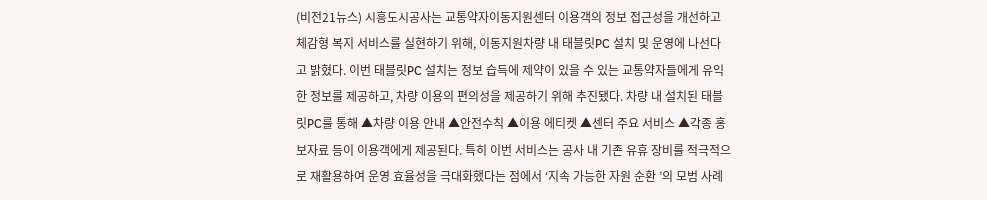(비전21뉴스) 시흥도시공사는 교통약자이동지원센터 이용객의 정보 접근성을 개선하고 체감형 복지 서비스를 실현하기 위해, 이동지원차량 내 태블릿PC 설치 및 운영에 나선다고 밝혔다. 이번 태블릿PC 설치는 정보 습득에 제약이 있을 수 있는 교통약자들에게 유익한 정보를 제공하고, 차량 이용의 편의성을 제공하기 위해 추진됐다. 차량 내 설치된 태블릿PC를 통해 ▲차량 이용 안내 ▲안전수칙 ▲이용 에티켓 ▲센터 주요 서비스 ▲각종 홍보자료 등이 이용객에게 제공된다. 특히 이번 서비스는 공사 내 기존 유휴 장비를 적극적으로 재활용하여 운영 효율성을 극대화했다는 점에서 ‘지속 가능한 자원 순환 ’의 모범 사례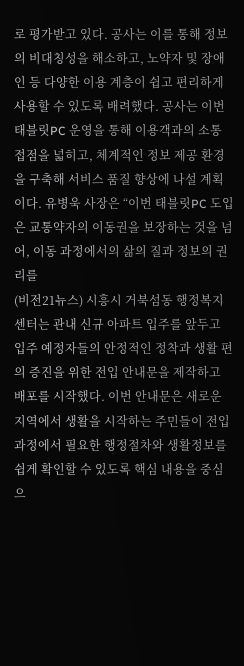로 평가받고 있다. 공사는 이를 통해 정보의 비대칭성을 해소하고, 노약자 및 장애인 등 다양한 이용 계층이 쉽고 편리하게 사용할 수 있도록 배려했다. 공사는 이번 태블릿PC 운영을 통해 이용객과의 소통 접점을 넓히고, 체계적인 정보 제공 환경을 구축해 서비스 품질 향상에 나설 계획이다. 유병욱 사장은 “이번 태블릿PC 도입은 교통약자의 이동권을 보장하는 것을 넘어, 이동 과정에서의 삶의 질과 정보의 권리를
(비전21뉴스) 시흥시 거북섬동 행정복지센터는 관내 신규 아파트 입주를 앞두고 입주 예정자들의 안정적인 정착과 생활 편의 증진을 위한 전입 안내문을 제작하고 배포를 시작했다. 이번 안내문은 새로운 지역에서 생활을 시작하는 주민들이 전입 과정에서 필요한 행정절차와 생활정보를 쉽게 확인할 수 있도록 핵심 내용을 중심으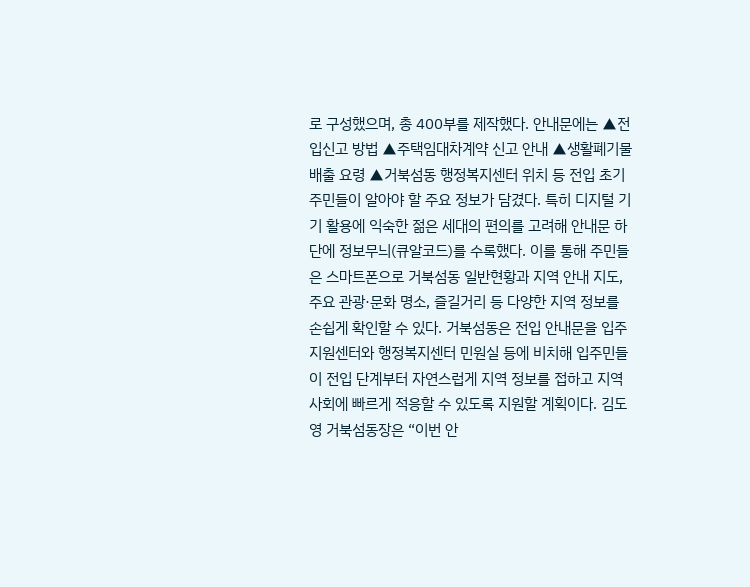로 구성했으며, 총 400부를 제작했다. 안내문에는 ▲전입신고 방법 ▲주택임대차계약 신고 안내 ▲생활폐기물 배출 요령 ▲거북섬동 행정복지센터 위치 등 전입 초기 주민들이 알아야 할 주요 정보가 담겼다. 특히 디지털 기기 활용에 익숙한 젊은 세대의 편의를 고려해 안내문 하단에 정보무늬(큐알코드)를 수록했다. 이를 통해 주민들은 스마트폰으로 거북섬동 일반현황과 지역 안내 지도, 주요 관광·문화 명소, 즐길거리 등 다양한 지역 정보를 손쉽게 확인할 수 있다. 거북섬동은 전입 안내문을 입주지원센터와 행정복지센터 민원실 등에 비치해 입주민들이 전입 단계부터 자연스럽게 지역 정보를 접하고 지역사회에 빠르게 적응할 수 있도록 지원할 계획이다. 김도영 거북섬동장은 “이번 안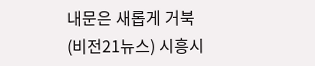내문은 새롭게 거북
(비전21뉴스) 시흥시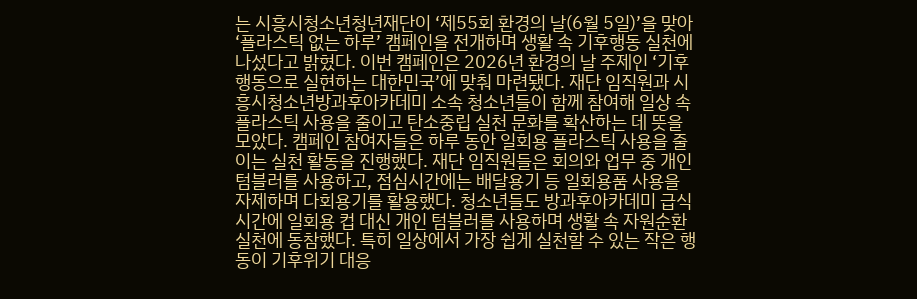는 시흥시청소년청년재단이 ‘제55회 환경의 날(6월 5일)’을 맞아 ‘플라스틱 없는 하루’ 캠페인을 전개하며 생활 속 기후행동 실천에 나섰다고 밝혔다. 이번 캠페인은 2026년 환경의 날 주제인 ‘기후행동으로 실현하는 대한민국’에 맞춰 마련됐다. 재단 임직원과 시흥시청소년방과후아카데미 소속 청소년들이 함께 참여해 일상 속 플라스틱 사용을 줄이고 탄소중립 실천 문화를 확산하는 데 뜻을 모았다. 캠페인 참여자들은 하루 동안 일회용 플라스틱 사용을 줄이는 실천 활동을 진행했다. 재단 임직원들은 회의와 업무 중 개인 텀블러를 사용하고, 점심시간에는 배달용기 등 일회용품 사용을 자제하며 다회용기를 활용했다. 청소년들도 방과후아카데미 급식 시간에 일회용 컵 대신 개인 텀블러를 사용하며 생활 속 자원순환 실천에 동참했다. 특히 일상에서 가장 쉽게 실천할 수 있는 작은 행동이 기후위기 대응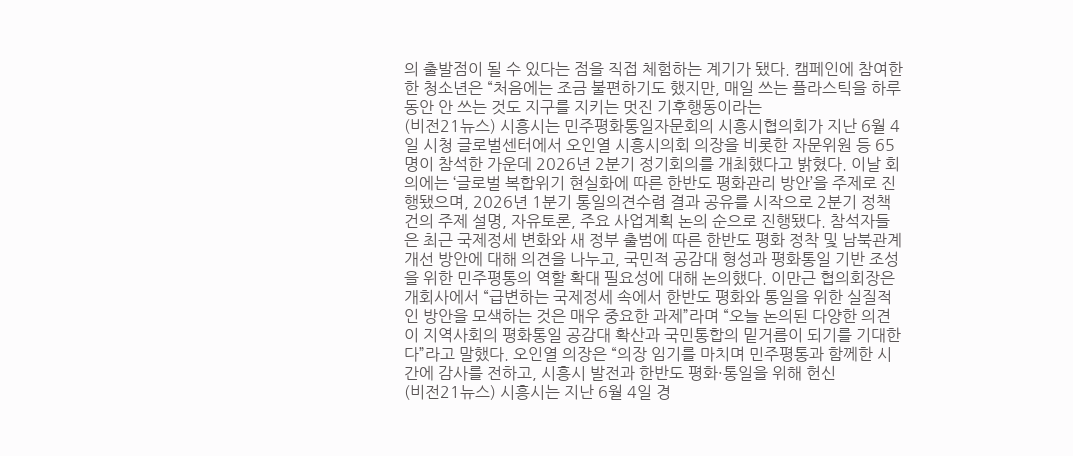의 출발점이 될 수 있다는 점을 직접 체험하는 계기가 됐다. 캠페인에 참여한 한 청소년은 “처음에는 조금 불편하기도 했지만, 매일 쓰는 플라스틱을 하루 동안 안 쓰는 것도 지구를 지키는 멋진 기후행동이라는
(비전21뉴스) 시흥시는 민주평화통일자문회의 시흥시협의회가 지난 6월 4일 시청 글로벌센터에서 오인열 시흥시의회 의장을 비롯한 자문위원 등 65명이 참석한 가운데 2026년 2분기 정기회의를 개최했다고 밝혔다. 이날 회의에는 ‘글로벌 복합위기 현실화에 따른 한반도 평화관리 방안’을 주제로 진행됐으며, 2026년 1분기 통일의견수렴 결과 공유를 시작으로 2분기 정책건의 주제 설명, 자유토론, 주요 사업계획 논의 순으로 진행됐다. 참석자들은 최근 국제정세 변화와 새 정부 출범에 따른 한반도 평화 정착 및 남북관계 개선 방안에 대해 의견을 나누고, 국민적 공감대 형성과 평화통일 기반 조성을 위한 민주평통의 역할 확대 필요성에 대해 논의했다. 이만근 협의회장은 개회사에서 “급변하는 국제정세 속에서 한반도 평화와 통일을 위한 실질적인 방안을 모색하는 것은 매우 중요한 과제”라며 “오늘 논의된 다양한 의견이 지역사회의 평화통일 공감대 확산과 국민통합의 밑거름이 되기를 기대한다”라고 말했다. 오인열 의장은 “의장 임기를 마치며 민주평통과 함께한 시간에 감사를 전하고, 시흥시 발전과 한반도 평화·통일을 위해 헌신
(비전21뉴스) 시흥시는 지난 6월 4일 경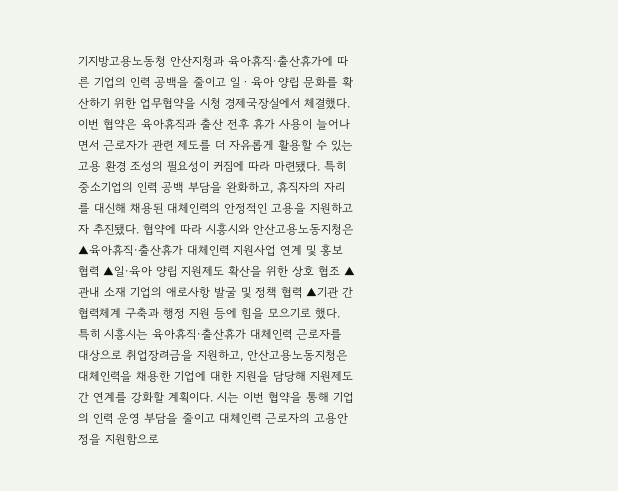기지방고용노동청 안산지청과 육아휴직·출산휴가에 따른 기업의 인력 공백을 줄이고 일ㆍ육아 양립 문화를 확산하기 위한 업무협약을 시청 경제국장실에서 체결했다. 이번 협약은 육아휴직과 출산 전후 휴가 사용이 늘어나면서 근로자가 관련 제도를 더 자유롭게 활용할 수 있는 고용 환경 조성의 필요성이 커짐에 따라 마련됐다. 특히 중소기업의 인력 공백 부담을 완화하고, 휴직자의 자리를 대신해 채용된 대체인력의 안정적인 고용을 지원하고자 추진됐다. 협약에 따라 시흥시와 안산고용노동지청은 ▲육아휴직·출산휴가 대체인력 지원사업 연계 및 홍보 협력 ▲일·육아 양립 지원제도 확산을 위한 상호 협조 ▲관내 소재 기업의 애로사항 발굴 및 정책 협력 ▲기관 간 협력체계 구축과 행정 지원 등에 힘을 모으기로 했다. 특히 시흥시는 육아휴직·출산휴가 대체인력 근로자를 대상으로 취업장려금을 지원하고, 안산고용노동지청은 대체인력을 채용한 기업에 대한 지원을 담당해 지원제도 간 연계를 강화할 계획이다. 시는 이번 협약을 통해 기업의 인력 운영 부담을 줄이고 대체인력 근로자의 고용안정을 지원함으로